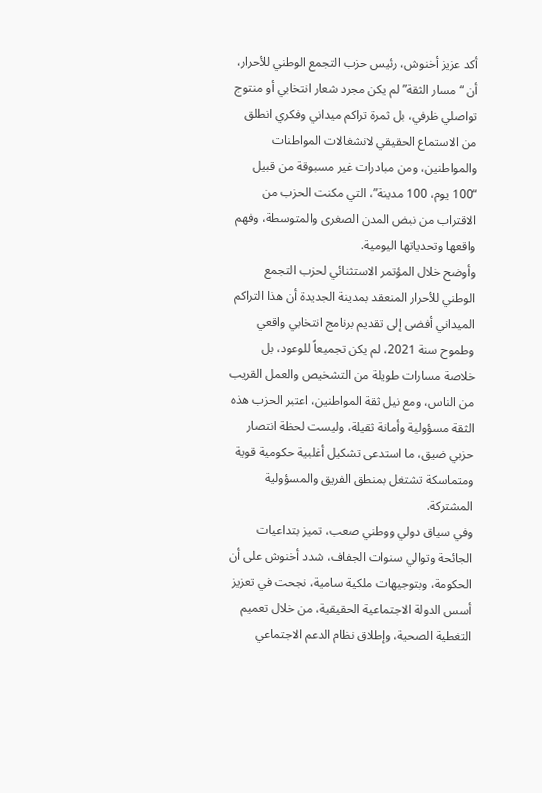أكد عزيز أخنوش، رئيس حزب التجمع الوطني للأحرار، أن “مسار الثقة” لم يكن مجرد شعار انتخابي أو منتوج تواصلي ظرفي، بل ثمرة تراكم ميداني وفكري انطلق من الاستماع الحقيقي لانشغالات المواطنات والمواطنين، ومن مبادرات غير مسبوقة من قبيل “100 يوم، 100 مدينة”، التي مكنت الحزب من الاقتراب من نبض المدن الصغرى والمتوسطة، وفهم واقعها وتحدياتها اليومية.
وأوضح خلال المؤتمر الاستثنائي لحزب التجمع الوطني للأحرار المنعقد بمدينة الجديدة أن هذا التراكم الميداني أفضى إلى تقديم برنامج انتخابي واقعي وطموح سنة 2021، لم يكن تجميعاً للوعود، بل خلاصة مسارات طويلة من التشخيص والعمل القريب من الناس، ومع نيل ثقة المواطنين، اعتبر الحزب هذه الثقة مسؤولية وأمانة ثقيلة، وليست لحظة انتصار حزبي ضيق، ما استدعى تشكيل أغلبية حكومية قوية ومتماسكة تشتغل بمنطق الفريق والمسؤولية المشتركة.
وفي سياق دولي ووطني صعب، تميز بتداعيات الجائحة وتوالي سنوات الجفاف، شدد أخنوش على أن الحكومة، وبتوجيهات ملكية سامية، نجحت في تعزيز أسس الدولة الاجتماعية الحقيقية، من خلال تعميم التغطية الصحية، وإطلاق نظام الدعم الاجتماعي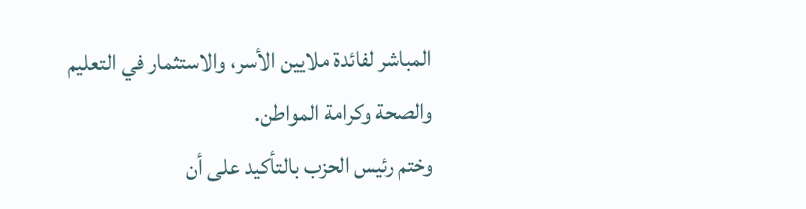المباشر لفائدة ملايين الأسر، والاستثمار في التعليم والصحة وكرامة المواطن.
وختم رئيس الحزب بالتأكيد على أن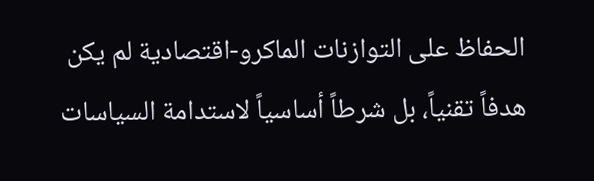الحفاظ على التوازنات الماكرو-اقتصادية لم يكن هدفاً تقنياً، بل شرطاً أساسياً لاستدامة السياسات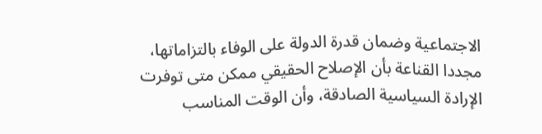الاجتماعية وضمان قدرة الدولة على الوفاء بالتزاماتها، مجددا القناعة بأن الإصلاح الحقيقي ممكن متى توفرت الإرادة السياسية الصادقة، وأن الوقت المناسب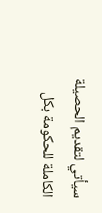سيأتي لتقديم الحصيلة الكاملة للحكومة بكل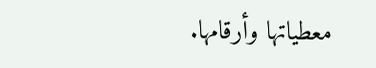معطياتها وأرقامها.